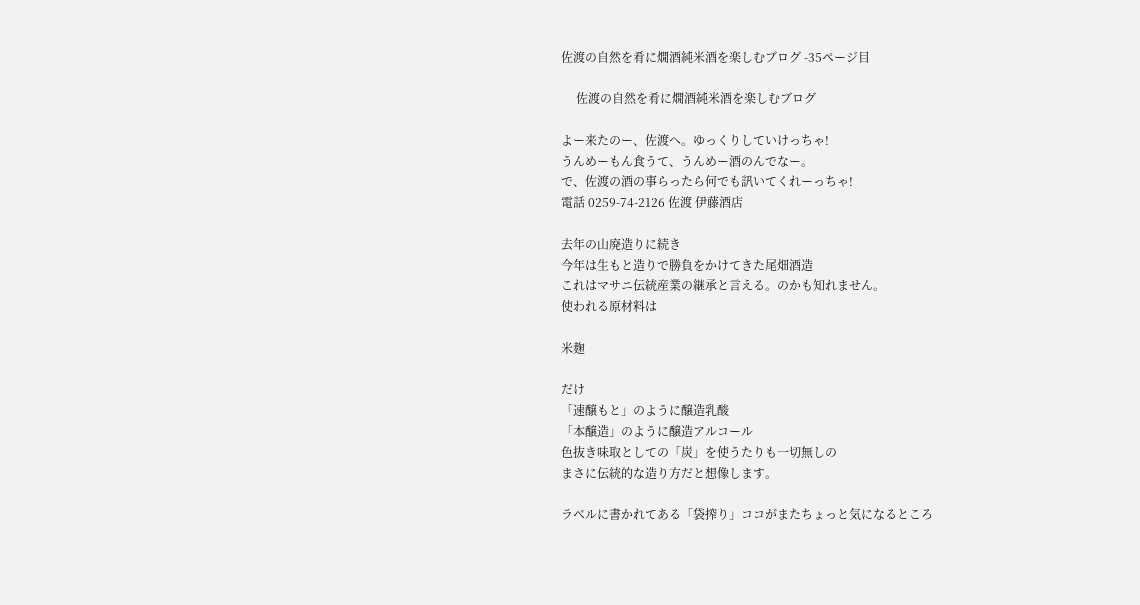佐渡の自然を肴に燗酒純米酒を楽しむブログ -35ページ目

     佐渡の自然を肴に燗酒純米酒を楽しむブログ

よー来たのー、佐渡へ。ゆっくりしていけっちゃ!
うんめーもん食うて、うんめー酒のんでなー。
で、佐渡の酒の事らったら何でも訊いてくれーっちゃ!
電話 0259-74-2126 佐渡 伊藤酒店

去年の山廃造りに続き
今年は生もと造りで勝負をかけてきた尾畑酒造
これはマサニ伝統産業の継承と言える。のかも知れません。
使われる原材料は

米麹

だけ
「速醸もと」のように醸造乳酸
「本醸造」のように醸造アルコール
色抜き味取としての「炭」を使うたりも一切無しの
まさに伝統的な造り方だと想像します。

ラベルに書かれてある「袋搾り」ココがまたちょっと気になるところ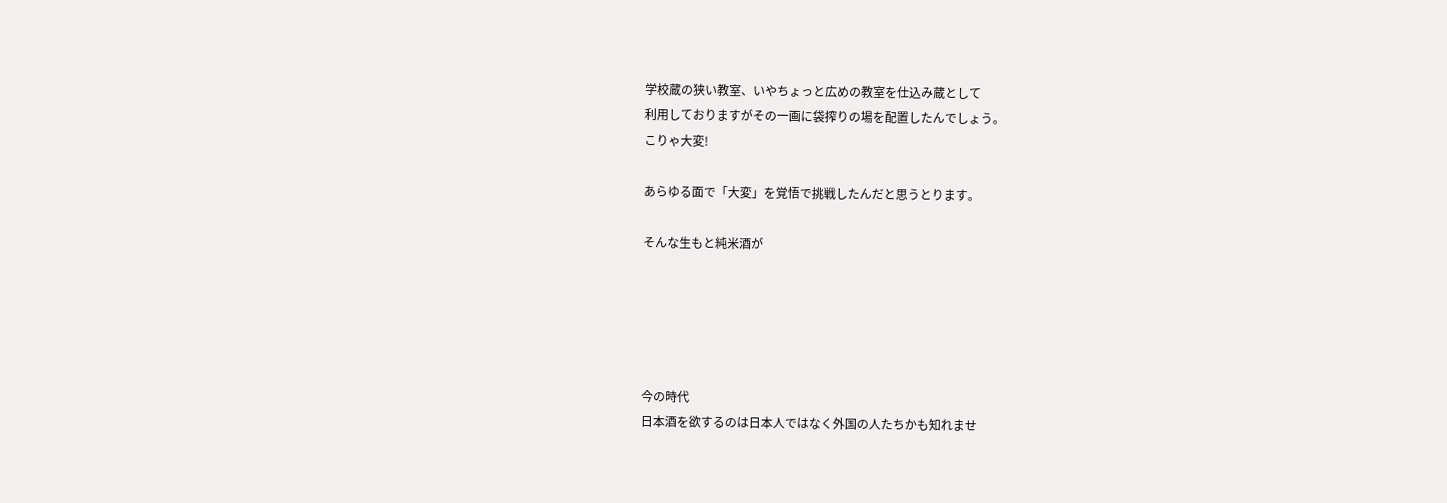学校蔵の狭い教室、いやちょっと広めの教室を仕込み蔵として
利用しておりますがその一画に袋搾りの場を配置したんでしょう。
こりゃ大変!

あらゆる面で「大変」を覚悟で挑戦したんだと思うとります。

そんな生もと純米酒が





今の時代
日本酒を欲するのは日本人ではなく外国の人たちかも知れませ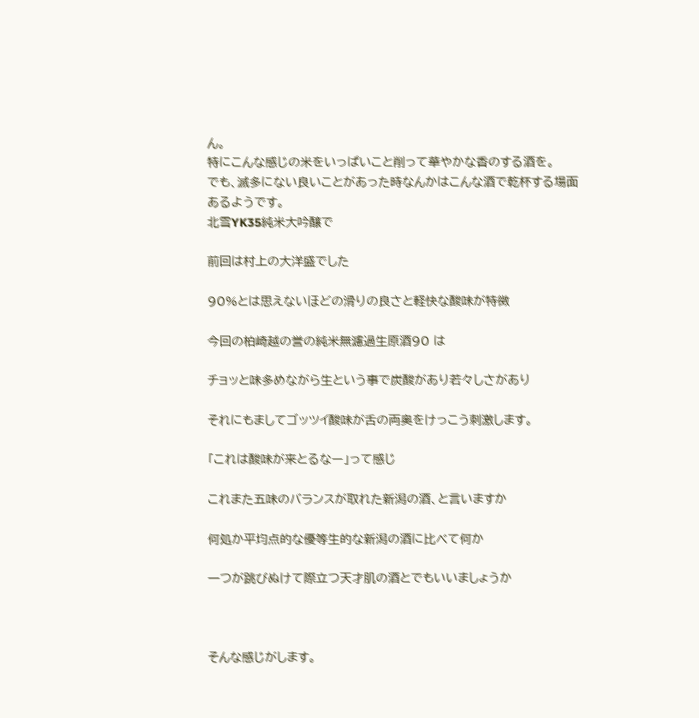ん。
特にこんな感じの米をいっぱいこと削って華やかな香のする酒を。
でも、滅多にない良いことがあった時なんかはこんな酒で乾杯する場面
あるようです。
北雪YK35純米大吟醸で

前回は村上の大洋盛でした

90%とは思えないほどの滑りの良さと軽快な酸味が特徴

今回の柏崎越の誉の純米無濾過生原酒90 は

チョッと味多めながら生という事で炭酸があり若々しさがあり

それにもましてゴッツイ酸味が舌の両奥をけっこう刺激します。

「これは酸味が来とるなー」って感じ

これまた五味のバランスが取れた新潟の酒、と言いますか

何処か平均点的な優等生的な新潟の酒に比べて何か

一つが跳びぬけて際立つ天才肌の酒とでもいいましょうか



そんな感じがします。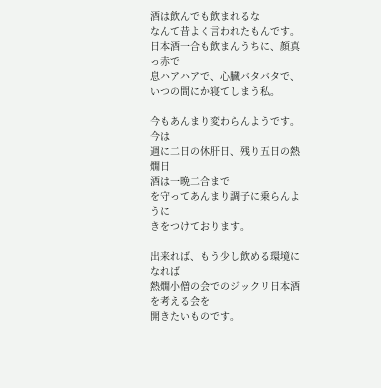酒は飲んでも飲まれるな
なんて昔よく言われたもんです。
日本酒一合も飲まんうちに、顔真っ赤で
息ハアハアで、心臓バタバタで、いつの間にか寝てしまう私。

今もあんまり変わらんようです。
今は
週に二日の休肝日、残り五日の熱燗日
酒は一晩二合まで
を守ってあんまり調子に乗らんように
きをつけております。

出来れば、もう少し飲める環境になれば
熱燗小僧の会でのジックリ日本酒を考える会を
開きたいものです。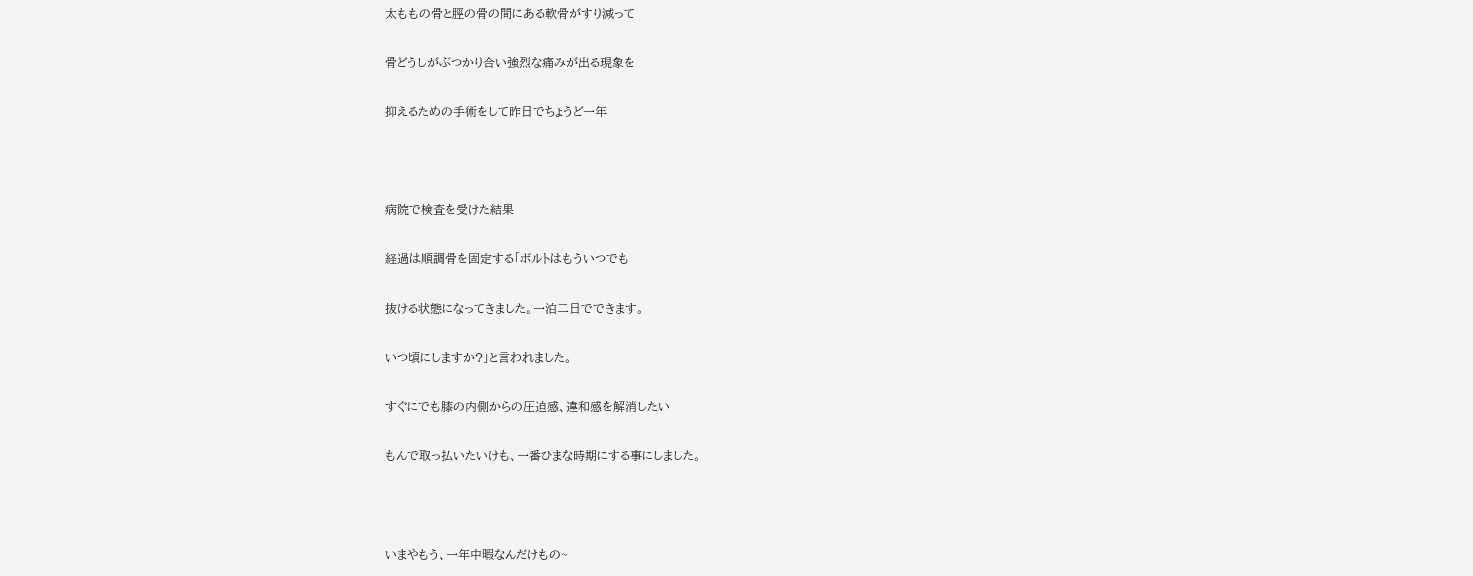太ももの骨と脛の骨の間にある軟骨がすり減って

骨どうしがぶつかり合い強烈な痛みが出る現象を

抑えるための手術をして昨日でちょうど一年



病院で検査を受けた結果

経過は順調骨を固定する「ボルトはもういつでも

抜ける状態になってきました。一泊二日でできます。

いつ頃にしますか?」と言われました。

すぐにでも膝の内側からの圧迫感、違和感を解消したい

もんで取っ払いたいけも、一番ひまな時期にする事にしました。



いまやもう、一年中暇なんだけもの~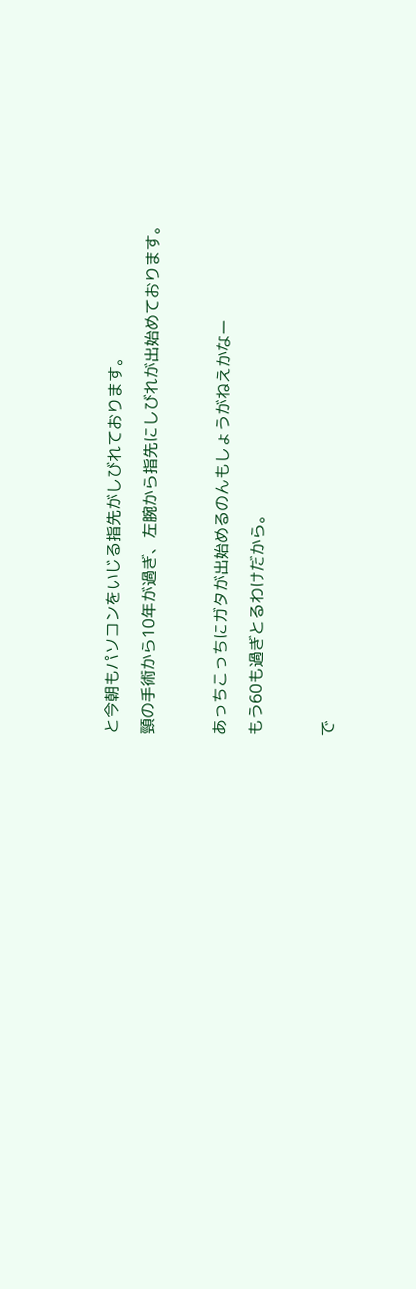と今朝もパソコンをいじる指先がしびれております。

頸の手術から10年が過ぎ、左腕から指先にしびれが出始めております。



あっちこっちにガタが出始めるのんもしょうがねえかなー

もう60も過ぎとるわけだから。



で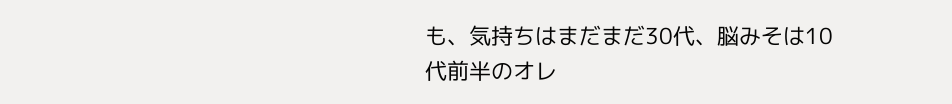も、気持ちはまだまだ30代、脳みそは10代前半のオレ